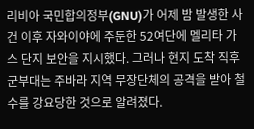리비아 국민합의정부(GNU)가 어제 밤 발생한 사건 이후 자와이야에 주둔한 52여단에 멜리타 가스 단지 보안을 지시했다. 그러나 현지 도착 직후 군부대는 주바라 지역 무장단체의 공격을 받아 철수를 강요당한 것으로 알려졌다.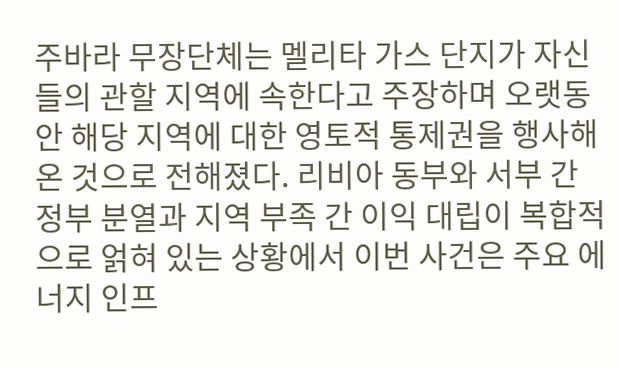주바라 무장단체는 멜리타 가스 단지가 자신들의 관할 지역에 속한다고 주장하며 오랫동안 해당 지역에 대한 영토적 통제권을 행사해온 것으로 전해졌다. 리비아 동부와 서부 간 정부 분열과 지역 부족 간 이익 대립이 복합적으로 얽혀 있는 상황에서 이번 사건은 주요 에너지 인프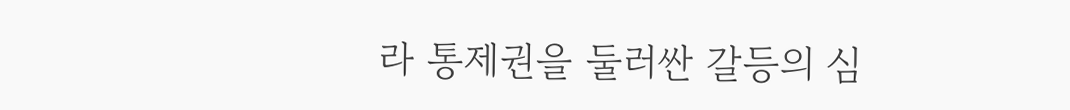라 통제권을 둘러싼 갈등의 심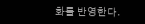화를 반영한다.